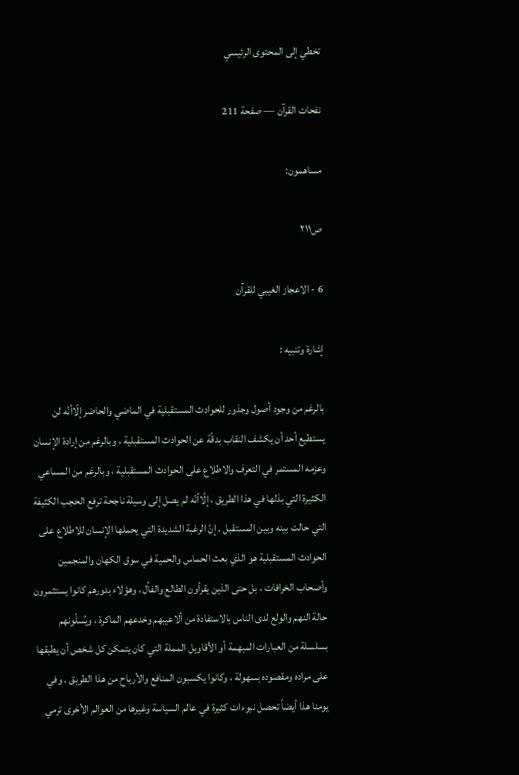تخطي إلى المحتوى الرئيسي

نفحات القرآن — صفحة 211

مساهمون:

ص٢١١

6 - الاعجاز الغيبي للقرآن

إشارة وتنبيه :

بالرغم من وجود أصول وجذور للحوادث المستقبلية في الماضي والحاضر إلّاأنّه لن يستطيع أحد أن يكشف النقاب بدقّة عن الحوادث المستقبلية ، وبالرغم من إرادة الإنسان وعزمه المستمر في التعرف والاطلاع على الحوادث المستقبلية ، وبالرغم من المساعي الكثيرة التي بذلها في هذا الطريق ، إلّاأنّه لم يصل إلى وسيلة ناجحة ترفع الحجب الكثيفة التي حالت بينه وبين المستقبل . إنّ الرغبة الشديدة التي يحملها الإنسان للاطلاع على الحوادث المستقبلية هو الذي بعث الحماس والحمية في سوق الكهان والمنجمين وأصحاب الخرافات ، بل حتى الذين يقرأون الطالع والفأل ، وهؤلاء بدورهم كانوا يستثمرون حالة النهم والولع لدى الناس بالاستفادة من ألاعيبهم وخدعهم الماكرة ، ويُسلّونهم بسلسلة من العبارات المبهمة أو الأقاويل المملة التي كان يتمكن كل شخص أن يطبقها على مراده ومقصوده بسهولة ، وكانوا يكسبون المنافع والأرباح من هذا الطريق . وفي يومنا هذا أيضاً تحصل نبوءات كثيرة في عالم السياسة وغيرها من العوالم الأخرى ترمي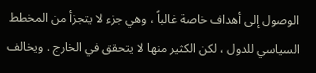الوصول إلى أهداف خاصة غالباً ، وهي جزء لا يتجزأ من المخطط السياسي للدول ، لكن الكثير منها لا يتحقق في الخارج . ويخالف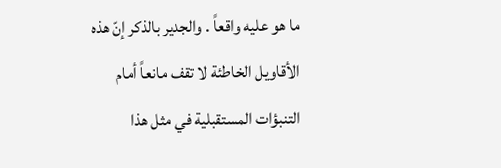ما هو عليه واقعاً . والجدير بالذكر إنّ هذه الأقاويل الخاطئة لا تقف مانعاً أمام التنبؤات المستقبلية في مثل هذا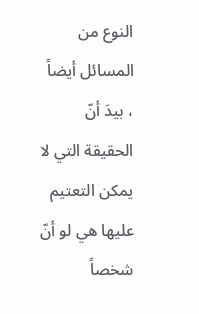النوع من المسائل أيضاً ، بيدَ أنّ الحقيقة التي لا يمكن التعتيم عليها هي لو أنّ شخصاً